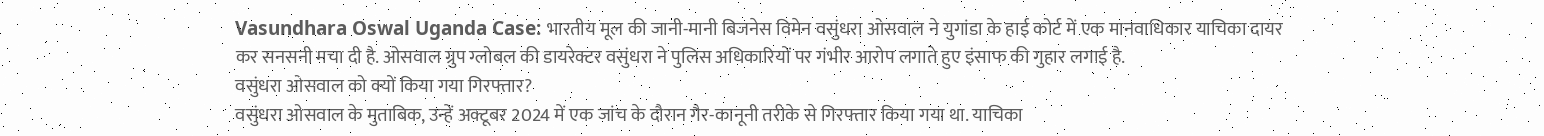Vasundhara Oswal Uganda Case: भारतीय मूल की जानी-मानी बिजनेस विमेन वसुंधरा ओसवाल ने युगांडा के हाई कोर्ट में एक मानवाधिकार याचिका दायर कर सनसनी मचा दी है. ओसवाल ग्रुप ग्लोबल की डायरेक्टर वसुंधरा ने पुलिस अधिकारियों पर गंभीर आरोप लगाते हुए इंसाफ की गुहार लगाई है.
वसुंधरा ओसवाल को क्यों किया गया गिरफ्तार?
वसुंधरा ओसवाल के मुताबिक, उन्हें अक्टूबर 2024 में एक जांच के दौरान गैर-कानूनी तरीके से गिरफ्तार किया गया था. याचिका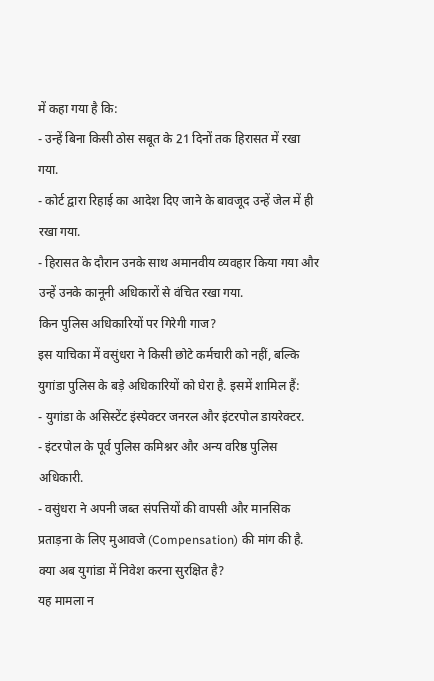में कहा गया है कि:
- उन्हें बिना किसी ठोस सबूत के 21 दिनों तक हिरासत में रखा गया.
- कोर्ट द्वारा रिहाई का आदेश दिए जाने के बावजूद उन्हें जेल में ही रखा गया.
- हिरासत के दौरान उनके साथ अमानवीय व्यवहार किया गया और उन्हें उनके कानूनी अधिकारों से वंचित रखा गया.
किन पुलिस अधिकारियों पर गिरेगी गाज?
इस याचिका में वसुंधरा ने किसी छोटे कर्मचारी को नहीं, बल्कि युगांडा पुलिस के बड़े अधिकारियों को घेरा है. इसमें शामिल हैं:
- युगांडा के असिस्टेंट इंस्पेक्टर जनरल और इंटरपोल डायरेक्टर.
- इंटरपोल के पूर्व पुलिस कमिश्नर और अन्य वरिष्ठ पुलिस अधिकारी.
- वसुंधरा ने अपनी जब्त संपत्तियों की वापसी और मानसिक प्रताड़ना के लिए मुआवजे (Compensation) की मांग की है.
क्या अब युगांडा में निवेश करना सुरक्षित है?
यह मामला न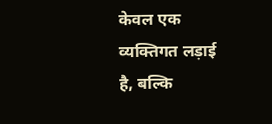केवल एक व्यक्तिगत लड़ाई है, बल्कि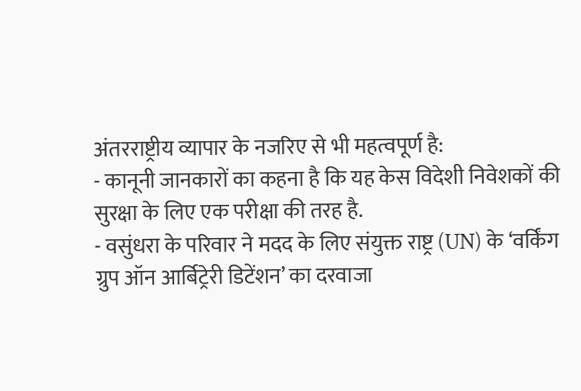अंतरराष्ट्रीय व्यापार के नजरिए से भी महत्वपूर्ण है:
- कानूनी जानकारों का कहना है कि यह केस विदेशी निवेशकों की सुरक्षा के लिए एक परीक्षा की तरह है.
- वसुंधरा के परिवार ने मदद के लिए संयुक्त राष्ट्र (UN) के ‘वर्किंग ग्रुप ऑन आर्बिट्रेरी डिटेंशन’ का दरवाजा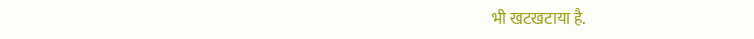भी खटखटाया है.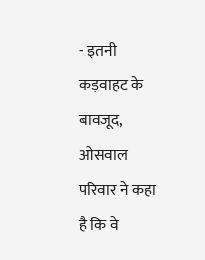- इतनी कड़वाहट के बावजूद, ओसवाल परिवार ने कहा है कि वे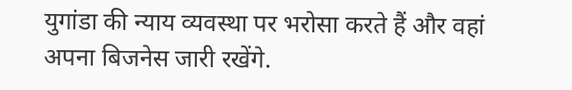युगांडा की न्याय व्यवस्था पर भरोसा करते हैं और वहां अपना बिजनेस जारी रखेंगे.